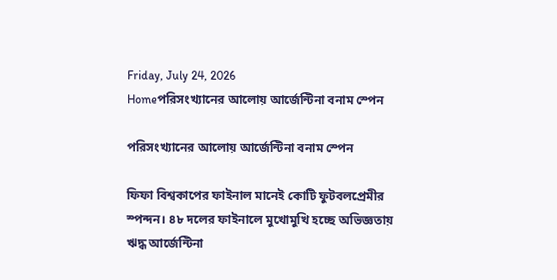Friday, July 24, 2026
Homeপরিসংখ্যানের আলোয় আর্জেন্টিনা বনাম স্পেন

পরিসংখ্যানের আলোয় আর্জেন্টিনা বনাম স্পেন

ফিফা বিশ্বকাপের ফাইনাল মানেই কোটি ফুটবলপ্রেমীর স্পন্দন। ৪৮ দলের ফাইনালে মুখোমুখি হচ্ছে অভিজ্ঞতায় ঋদ্ধ আর্জেন্টিনা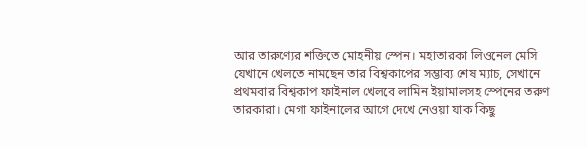আর তারুণ্যের শক্তিতে মোহনীয় স্পেন। মহাতারকা লিওনেল মেসি যেখানে খেলতে নামছেন তার বিশ্বকাপের সম্ভাব্য শেষ ম্যাচ, সেখানে প্রথমবার বিশ্বকাপ ফাইনাল খেলবে লামিন ইয়ামালসহ স্পেনের তরুণ তারকারা। মেগা ফাইনালের আগে দেখে নেওয়া যাক কিছু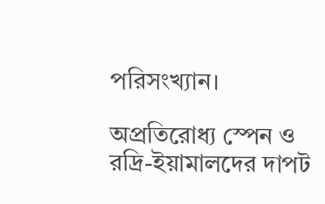পরিসংখ্যান।

অপ্রতিরোধ্য স্পেন ও রদ্রি-ইয়ামালদের দাপট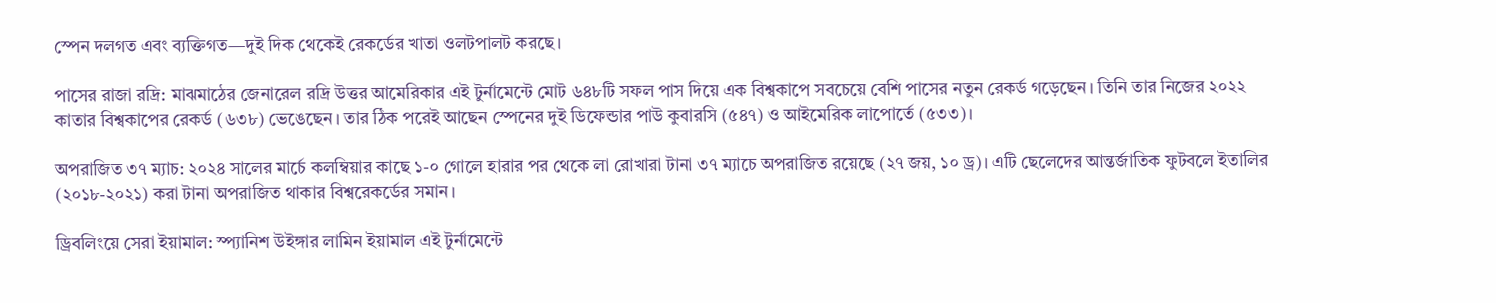স্পেন দলগত এবং ব্যক্তিগত—দুই দিক থেকেই রেকর্ডের খাতা ওলটপালট করছে।

পাসের রাজা রদ্রি: মাঝমাঠের জেনারেল রদ্রি উত্তর আমেরিকার এই টুর্নামেন্টে মোট ৬৪৮টি সফল পাস দিয়ে এক বিশ্বকাপে সবচেয়ে বেশি পাসের নতুন রেকর্ড গড়েছেন। তিনি তার নিজের ২০২২ কাতার বিশ্বকাপের রেকর্ড (৬৩৮) ভেঙেছেন। তার ঠিক পরেই আছেন স্পেনের দুই ডিফেন্ডার পাউ কুবারসি (৫৪৭) ও আইমেরিক লাপোর্তে (৫৩৩)।

অপরাজিত ৩৭ ম্যাচ: ২০২৪ সালের মার্চে কলম্বিয়ার কাছে ১-০ গোলে হারার পর থেকে লা রোখারা টানা ৩৭ ম্যাচে অপরাজিত রয়েছে (২৭ জয়, ১০ ড্র)। এটি ছেলেদের আন্তর্জাতিক ফুটবলে ইতালির (২০১৮-২০২১) করা টানা অপরাজিত থাকার বিশ্বরেকর্ডের সমান।

ড্রিবলিংয়ে সেরা ইয়ামাল: স্প্যানিশ উইঙ্গার লামিন ইয়ামাল এই টুর্নামেন্টে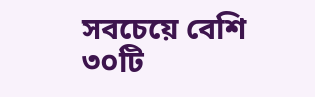সবচেয়ে বেশি ৩০টি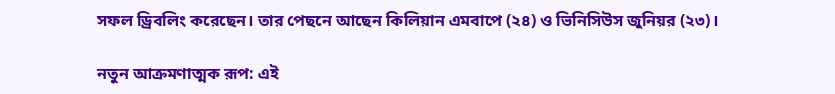সফল ড্রিবলিং করেছেন। তার পেছনে আছেন কিলিয়ান এমবাপে (২৪) ও ভিনিসিউস জুনিয়র (২৩)।

নতুন আক্রমণাত্মক রূপ: এই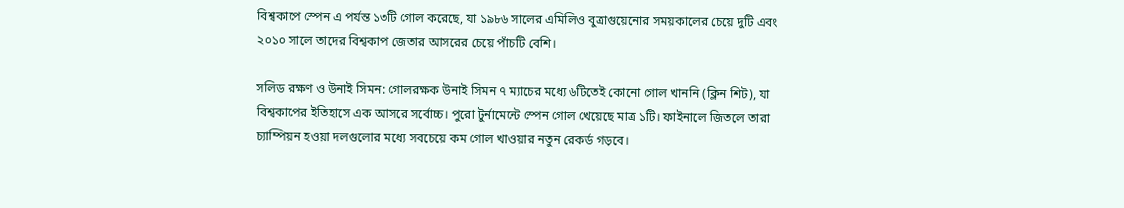বিশ্বকাপে স্পেন এ পর্যন্ত ১৩টি গোল করেছে, যা ১৯৮৬ সালের এমিলিও বুত্রাগুয়েনোর সময়কালের চেয়ে দুটি এবং ২০১০ সালে তাদের বিশ্বকাপ জেতার আসরের চেয়ে পাঁচটি বেশি।

সলিড রক্ষণ ও উনাই সিমন: গোলরক্ষক উনাই সিমন ৭ ম্যাচের মধ্যে ৬টিতেই কোনো গোল খাননি (ক্লিন শিট), যা বিশ্বকাপের ইতিহাসে এক আসরে সর্বোচ্চ। পুরো টুর্নামেন্টে স্পেন গোল খেয়েছে মাত্র ১টি। ফাইনালে জিতলে তারা চ্যাম্পিয়ন হওয়া দলগুলোর মধ্যে সবচেয়ে কম গোল খাওয়ার নতুন রেকর্ড গড়বে।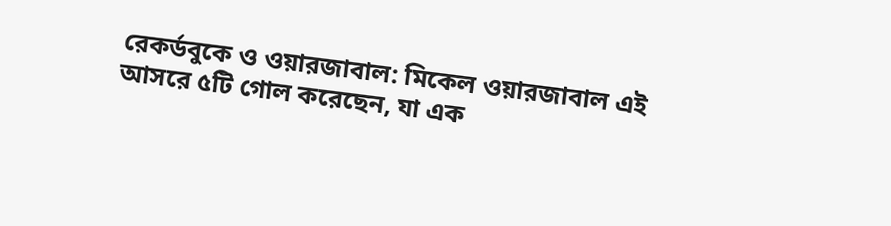রেকর্ডবুকে ও ওয়ারজাবাল: মিকেল ওয়ারজাবাল এই আসরে ৫টি গোল করেছেন, যা এক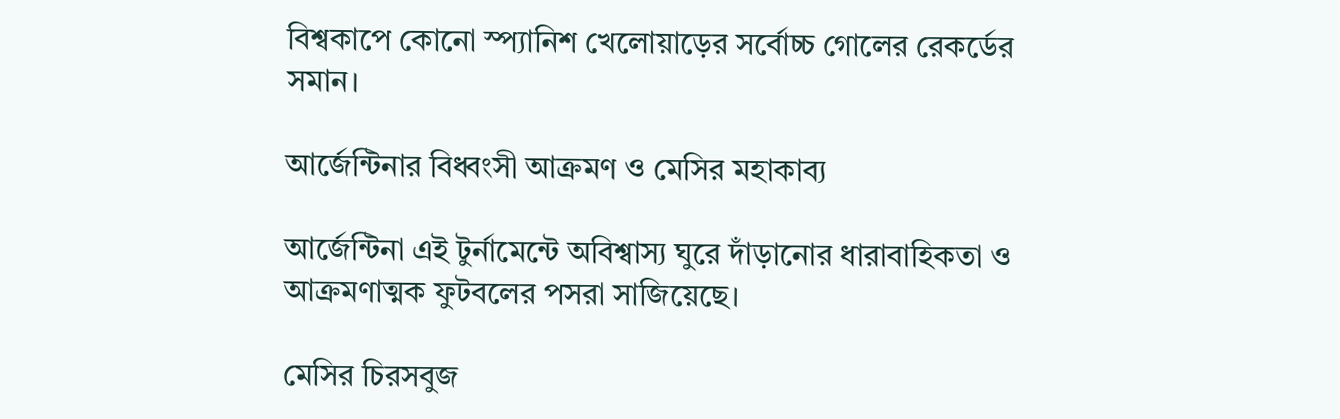বিশ্বকাপে কোনো স্প্যানিশ খেলোয়াড়ের সর্বোচ্চ গোলের রেকর্ডের সমান।

আর্জেন্টিনার বিধ্বংসী আক্রমণ ও মেসির মহাকাব্য

আর্জেন্টিনা এই টুর্নামেন্টে অবিশ্বাস্য ঘুরে দাঁড়ানোর ধারাবাহিকতা ও আক্রমণাত্মক ফুটবলের পসরা সাজিয়েছে।

মেসির চিরসবুজ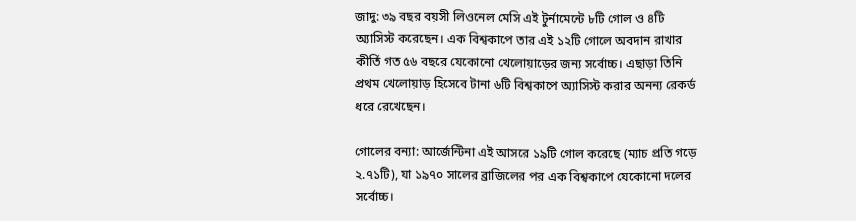জাদু: ৩৯ বছর বয়সী লিওনেল মেসি এই টুর্নামেন্টে ৮টি গোল ও ৪টি অ্যাসিস্ট করেছেন। এক বিশ্বকাপে তার এই ১২টি গোলে অবদান রাখার কীর্তি গত ৫৬ বছরে যেকোনো খেলোয়াড়ের জন্য সর্বোচ্চ। এছাড়া তিনি প্রথম খেলোয়াড় হিসেবে টানা ৬টি বিশ্বকাপে অ্যাসিস্ট করার অনন্য রেকর্ড ধরে রেখেছেন।

গোলের বন্যা: আর্জেন্টিনা এই আসরে ১৯টি গোল করেছে (ম্যাচ প্রতি গড়ে ২.৭১টি), যা ১৯৭০ সালের ব্রাজিলের পর এক বিশ্বকাপে যেকোনো দলের সর্বোচ্চ।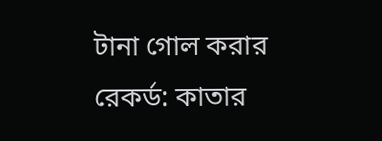টানা গোল করার রেকর্ড: কাতার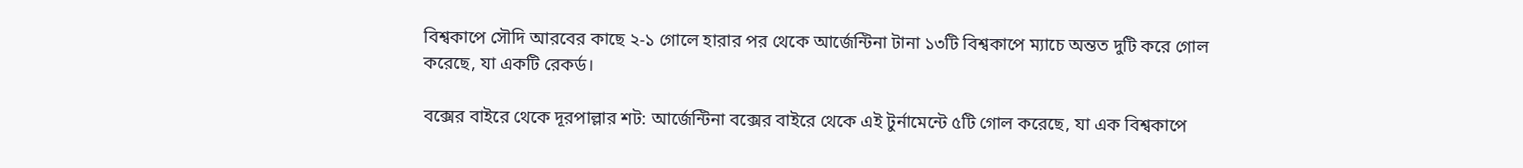বিশ্বকাপে সৌদি আরবের কাছে ২-১ গোলে হারার পর থেকে আর্জেন্টিনা টানা ১৩টি বিশ্বকাপে ম্যাচে অন্তত দুটি করে গোল করেছে, যা একটি রেকর্ড।

বক্সের বাইরে থেকে দূরপাল্লার শট: আর্জেন্টিনা বক্সের বাইরে থেকে এই টুর্নামেন্টে ৫টি গোল করেছে, যা এক বিশ্বকাপে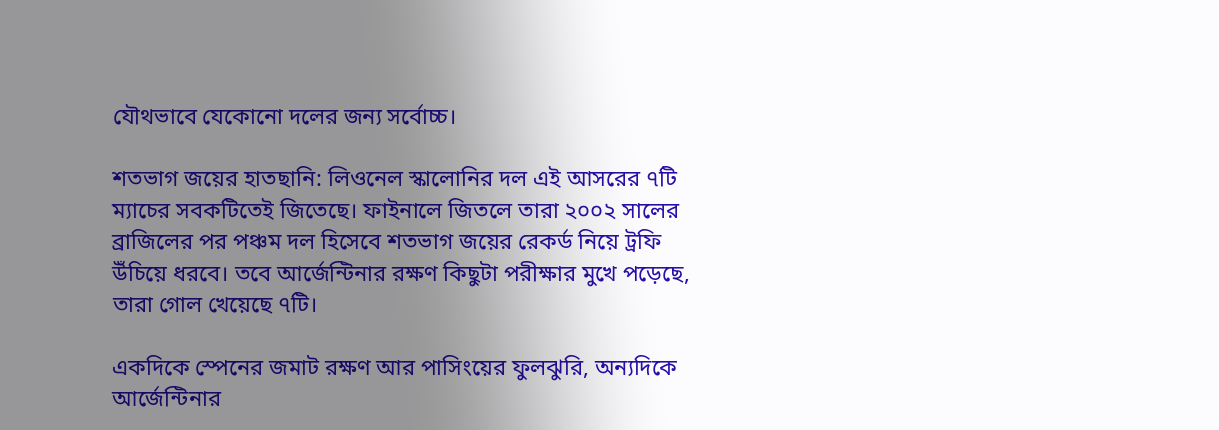যৌথভাবে যেকোনো দলের জন্য সর্বোচ্চ।

শতভাগ জয়ের হাতছানি: লিওনেল স্কালোনির দল এই আসরের ৭টি ম্যাচের সবকটিতেই জিতেছে। ফাইনালে জিতলে তারা ২০০২ সালের ব্রাজিলের পর পঞ্চম দল হিসেবে শতভাগ জয়ের রেকর্ড নিয়ে ট্রফি উঁচিয়ে ধরবে। তবে আর্জেন্টিনার রক্ষণ কিছুটা পরীক্ষার মুখে পড়েছে, তারা গোল খেয়েছে ৭টি।

একদিকে স্পেনের জমাট রক্ষণ আর পাসিংয়ের ফুলঝুরি, অন্যদিকে আর্জেন্টিনার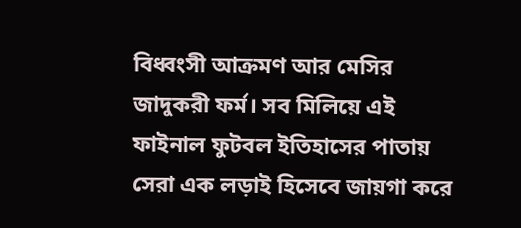বিধ্বংসী আক্রমণ আর মেসির জাদুকরী ফর্ম। সব মিলিয়ে এই ফাইনাল ফুটবল ইতিহাসের পাতায় সেরা এক লড়াই হিসেবে জায়গা করে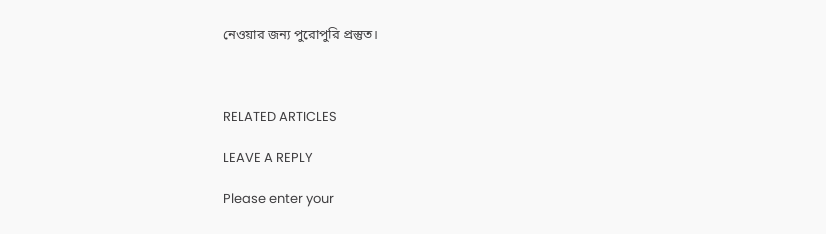নেওয়ার জন্য পুরোপুরি প্রস্তুত।



RELATED ARTICLES

LEAVE A REPLY

Please enter your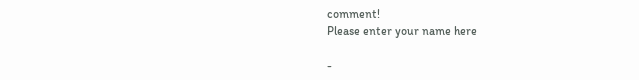comment!
Please enter your name here

-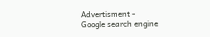Advertisment -
Google search engine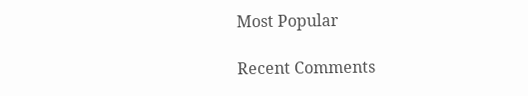Most Popular

Recent Comments